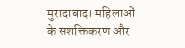मुरादाबाद। महिलाओं के सशक्तिकरण और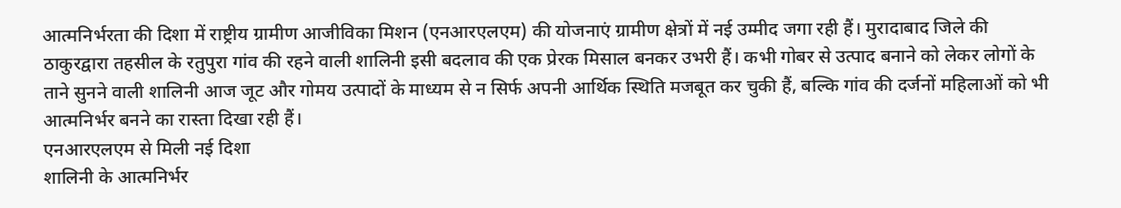आत्मनिर्भरता की दिशा में राष्ट्रीय ग्रामीण आजीविका मिशन (एनआरएलएम) की योजनाएं ग्रामीण क्षेत्रों में नई उम्मीद जगा रही हैं। मुरादाबाद जिले की ठाकुरद्वारा तहसील के रतुपुरा गांव की रहने वाली शालिनी इसी बदलाव की एक प्रेरक मिसाल बनकर उभरी हैं। कभी गोबर से उत्पाद बनाने को लेकर लोगों के ताने सुनने वाली शालिनी आज जूट और गोमय उत्पादों के माध्यम से न सिर्फ अपनी आर्थिक स्थिति मजबूत कर चुकी हैं, बल्कि गांव की दर्जनों महिलाओं को भी आत्मनिर्भर बनने का रास्ता दिखा रही हैं।
एनआरएलएम से मिली नई दिशा
शालिनी के आत्मनिर्भर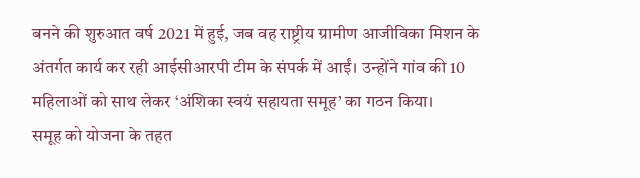बनने की शुरुआत वर्ष 2021 में हुई, जब वह राष्ट्रीय ग्रामीण आजीविका मिशन के अंतर्गत कार्य कर रही आईसीआरपी टीम के संपर्क में आईं। उन्होंने गांव की 10 महिलाओं को साथ लेकर ‘अंशिका स्वयं सहायता समूह’ का गठन किया।
समूह को योजना के तहत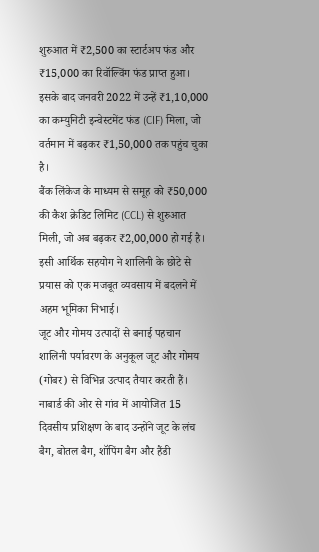शुरुआत में ₹2,500 का स्टार्टअप फंड और ₹15,000 का रिवॉल्विंग फंड प्राप्त हुआ। इसके बाद जनवरी 2022 में उन्हें ₹1,10,000 का कम्युनिटी इन्वेस्टमेंट फंड (CIF) मिला, जो वर्तमान में बढ़कर ₹1,50,000 तक पहुंच चुका है।
बैंक लिंकेज के माध्यम से समूह को ₹50,000 की कैश क्रेडिट लिमिट (CCL) से शुरुआत मिली, जो अब बढ़कर ₹2,00,000 हो गई है। इसी आर्थिक सहयोग ने शालिनी के छोटे से प्रयास को एक मजबूत व्यवसाय में बदलने में अहम भूमिका निभाई।
जूट और गोमय उत्पादों से बनाई पहचान
शालिनी पर्यावरण के अनुकूल जूट और गोमय (गोबर) से विभिन्न उत्पाद तैयार करती हैं। नाबार्ड की ओर से गांव में आयोजित 15 दिवसीय प्रशिक्षण के बाद उन्होंने जूट के लंच बैग, बोतल बैग, शॉपिंग बैग और हैंडी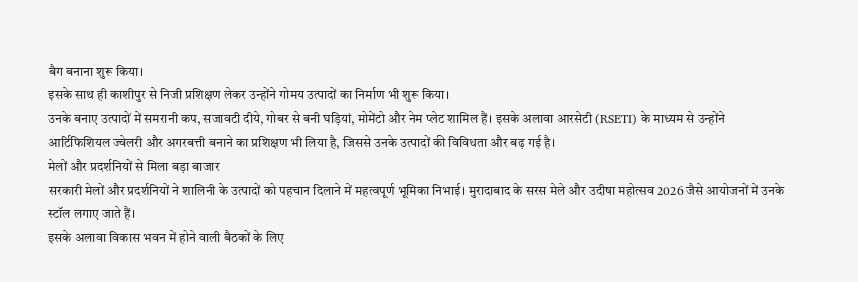बैग बनाना शुरू किया।
इसके साथ ही काशीपुर से निजी प्रशिक्षण लेकर उन्होंने गोमय उत्पादों का निर्माण भी शुरू किया।
उनके बनाए उत्पादों में समरानी कप, सजावटी दीये, गोबर से बनी घड़ियां, मोमेंटो और नेम प्लेट शामिल हैं। इसके अलावा आरसेटी (RSETI) के माध्यम से उन्होंने आर्टिफिशियल ज्वेलरी और अगरबत्ती बनाने का प्रशिक्षण भी लिया है, जिससे उनके उत्पादों की विविधता और बढ़ गई है।
मेलों और प्रदर्शनियों से मिला बड़ा बाजार
सरकारी मेलों और प्रदर्शनियों ने शालिनी के उत्पादों को पहचान दिलाने में महत्वपूर्ण भूमिका निभाई। मुरादाबाद के सरस मेले और उदीषा महोत्सव 2026 जैसे आयोजनों में उनके स्टॉल लगाए जाते हैं।
इसके अलावा विकास भवन में होने वाली बैठकों के लिए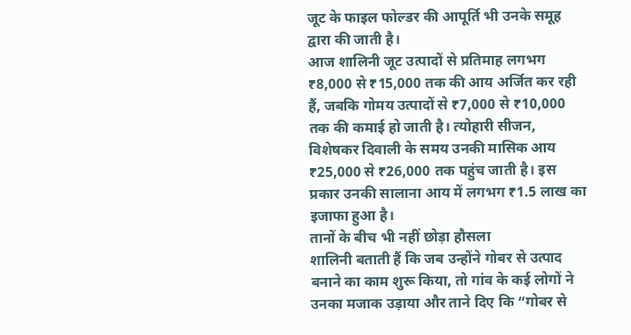जूट के फाइल फोल्डर की आपूर्ति भी उनके समूह द्वारा की जाती है।
आज शालिनी जूट उत्पादों से प्रतिमाह लगभग ₹8,000 से ₹15,000 तक की आय अर्जित कर रही हैं, जबकि गोमय उत्पादों से ₹7,000 से ₹10,000 तक की कमाई हो जाती है। त्योहारी सीजन, विशेषकर दिवाली के समय उनकी मासिक आय ₹25,000 से ₹26,000 तक पहुंच जाती है। इस प्रकार उनकी सालाना आय में लगभग ₹1.5 लाख का इजाफा हुआ है।
तानों के बीच भी नहीं छोड़ा हौसला
शालिनी बताती हैं कि जब उन्होंने गोबर से उत्पाद बनाने का काम शुरू किया, तो गांव के कई लोगों ने उनका मजाक उड़ाया और ताने दिए कि “गोबर से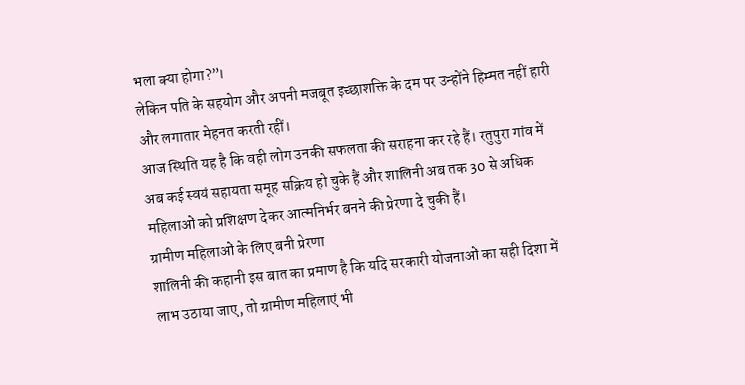भला क्या होगा?”।
लेकिन पति के सहयोग और अपनी मजबूत इच्छाशक्ति के दम पर उन्होंने हिम्मत नहीं हारी और लगातार मेहनत करती रहीं।
आज स्थिति यह है कि वही लोग उनकी सफलता की सराहना कर रहे हैं। रतुपुरा गांव में अब कई स्वयं सहायता समूह सक्रिय हो चुके हैं और शालिनी अब तक 30 से अधिक महिलाओं को प्रशिक्षण देकर आत्मनिर्भर बनने की प्रेरणा दे चुकी हैं।
ग्रामीण महिलाओं के लिए बनी प्रेरणा
शालिनी की कहानी इस बात का प्रमाण है कि यदि सरकारी योजनाओं का सही दिशा में लाभ उठाया जाए, तो ग्रामीण महिलाएं भी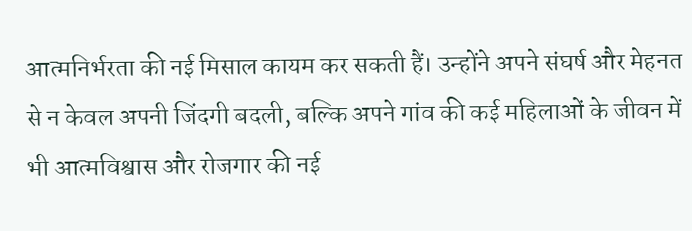आत्मनिर्भरता की नई मिसाल कायम कर सकती हैं। उन्होंने अपने संघर्ष और मेहनत से न केवल अपनी जिंदगी बदली, बल्कि अपने गांव की कई महिलाओं के जीवन में भी आत्मविश्वास और रोजगार की नई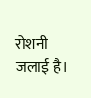रोशनी जलाई है।